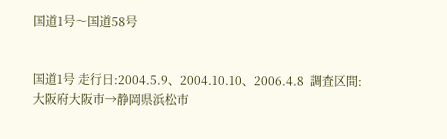国道1号〜国道58号


国道1号 走行日:2004.5.9、2004.10.10、2006.4.8  調査区間:大阪府大阪市→静岡県浜松市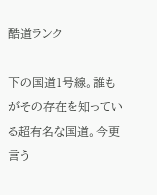酷道ランク

下の国道1号線。誰もがその存在を知っている超有名な国道。今更言う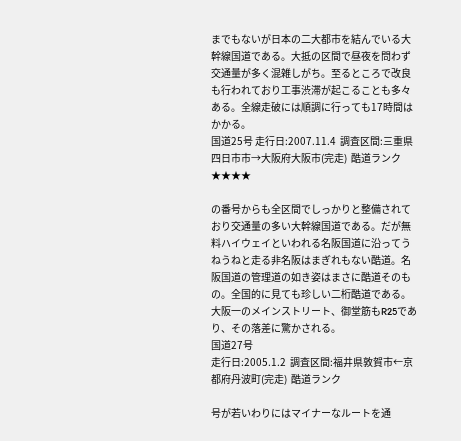までもないが日本の二大都市を結んでいる大幹線国道である。大抵の区間で昼夜を問わず交通量が多く混雑しがち。至るところで改良も行われており工事渋滞が起こることも多々ある。全線走破には順調に行っても17時間はかかる。
国道25号 走行日:2007.11.4  調査区間:三重県四日市市→大阪府大阪市(完走)  酷道ランク ★★★★

の番号からも全区間でしっかりと整備されており交通量の多い大幹線国道である。だが無料ハイウェイといわれる名阪国道に沿ってうねうねと走る非名阪はまぎれもない酷道。名阪国道の管理道の如き姿はまさに酷道そのもの。全国的に見ても珍しい二桁酷道である。大阪一のメインストリート、御堂筋もR25であり、その落差に驚かされる。
国道27号
走行日:2005.1.2  調査区間:福井県敦賀市←京都府丹波町(完走)  酷道ランク

号が若いわりにはマイナーなルートを通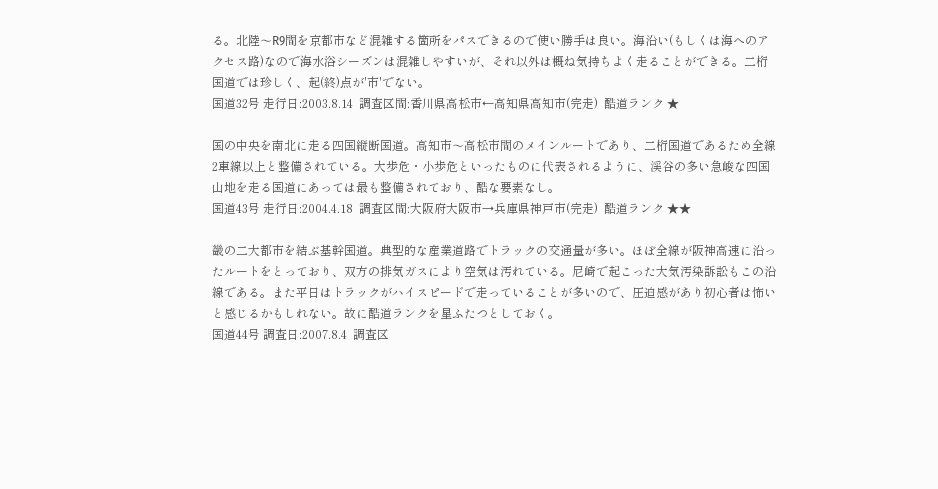る。北陸〜R9間を京都市など混雑する箇所をパスできるので使い勝手は良い。海沿い(もしくは海へのアクセス路)なので海水浴シーズンは混雑しやすいが、それ以外は概ね気持ちよく走ることができる。二桁国道では珍しく、起(終)点が'市'でない。
国道32号 走行日:2003.8.14  調査区間:香川県高松市←高知県高知市(完走)  酷道ランク ★

国の中央を南北に走る四国縦断国道。高知市〜高松市間のメインルートであり、二桁国道であるため全線2車線以上と整備されている。大歩危・小歩危といったものに代表されるように、渓谷の多い急峻な四国山地を走る国道にあっては最も整備されており、酷な要素なし。
国道43号 走行日:2004.4.18  調査区間:大阪府大阪市→兵庫県神戸市(完走)  酷道ランク ★★

畿の二大都市を結ぶ基幹国道。典型的な産業道路でトラックの交通量が多い。ほぼ全線が阪神高速に沿ったルートをとっており、双方の排気ガスにより空気は汚れている。尼崎で起こった大気汚染訴訟もこの沿線である。また平日はトラックがハイスピードで走っていることが多いので、圧迫感があり初心者は怖いと感じるかもしれない。故に酷道ランクを星ふたつとしておく。
国道44号 調査日:2007.8.4  調査区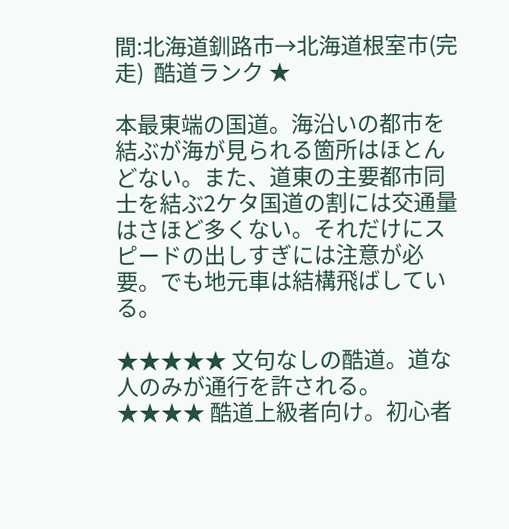間:北海道釧路市→北海道根室市(完走)  酷道ランク ★

本最東端の国道。海沿いの都市を結ぶが海が見られる箇所はほとんどない。また、道東の主要都市同士を結ぶ2ケタ国道の割には交通量はさほど多くない。それだけにスピードの出しすぎには注意が必要。でも地元車は結構飛ばしている。

★★★★★ 文句なしの酷道。道な人のみが通行を許される。
★★★★ 酷道上級者向け。初心者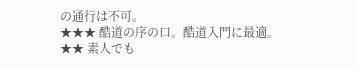の通行は不可。
★★★ 酷道の序の口。酷道入門に最適。
★★ 素人でも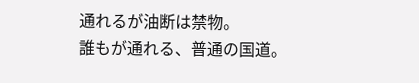通れるが油断は禁物。
誰もが通れる、普通の国道。